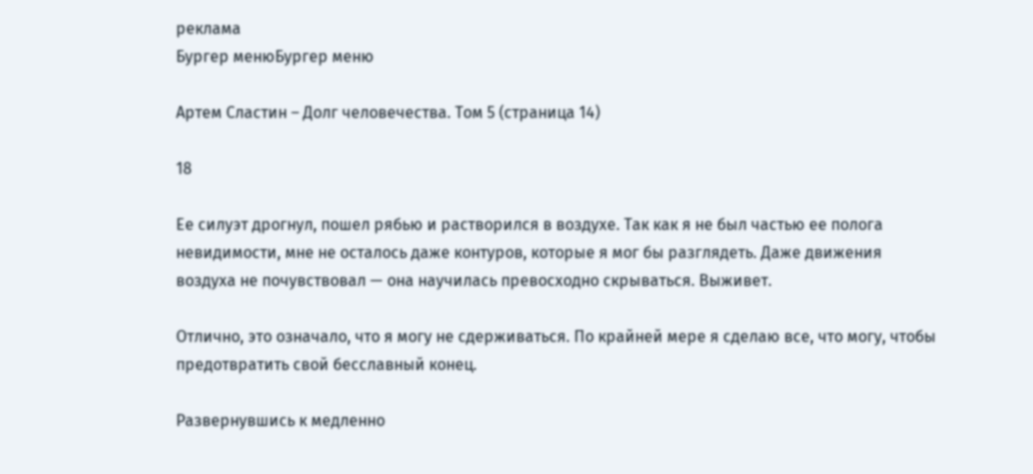реклама
Бургер менюБургер меню

Артем Сластин – Долг человечества. Том 5 (страница 14)

18

Ее силуэт дрогнул, пошел рябью и растворился в воздухе. Так как я не был частью ее полога невидимости, мне не осталось даже контуров, которые я мог бы разглядеть. Даже движения воздуха не почувствовал — она научилась превосходно скрываться. Выживет.

Отлично, это означало, что я могу не сдерживаться. По крайней мере я сделаю все, что могу, чтобы предотвратить свой бесславный конец.

Развернувшись к медленно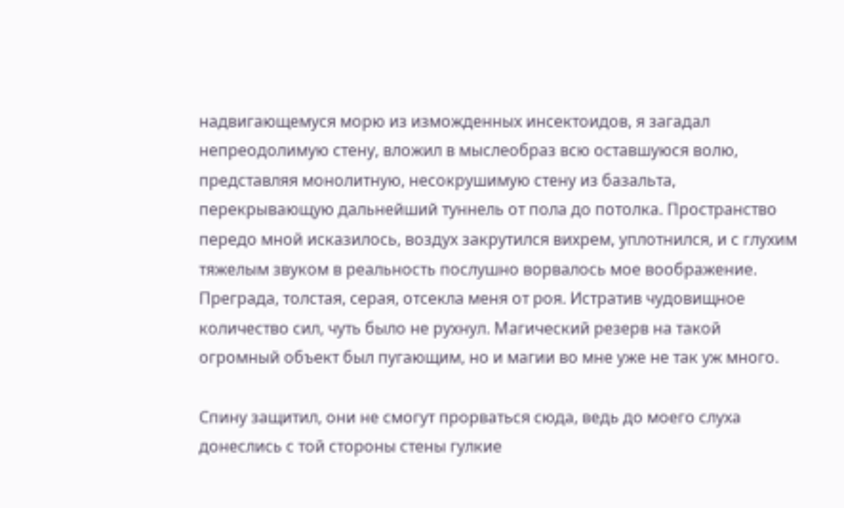надвигающемуся морю из изможденных инсектоидов, я загадал непреодолимую стену, вложил в мыслеобраз всю оставшуюся волю, представляя монолитную, несокрушимую стену из базальта, перекрывающую дальнейший туннель от пола до потолка. Пространство передо мной исказилось, воздух закрутился вихрем, уплотнился, и с глухим тяжелым звуком в реальность послушно ворвалось мое воображение. Преграда, толстая, серая, отсекла меня от роя. Истратив чудовищное количество сил, чуть было не рухнул. Магический резерв на такой огромный объект был пугающим, но и магии во мне уже не так уж много.

Спину защитил, они не смогут прорваться сюда, ведь до моего слуха донеслись с той стороны стены гулкие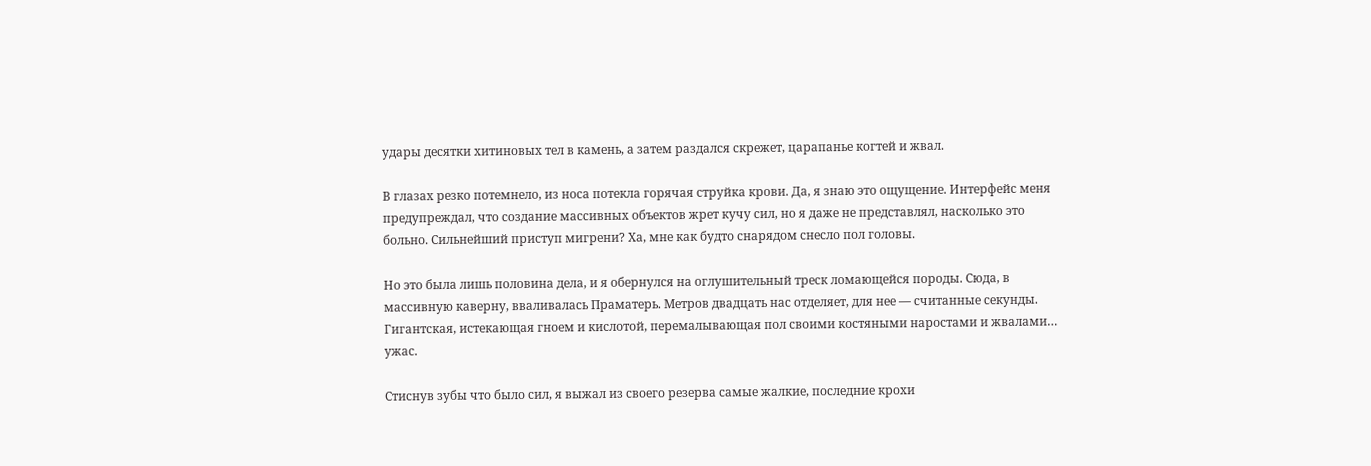удары десятки хитиновых тел в камень, а затем раздался скрежет, царапанье когтей и жвал.

В глазах резко потемнело, из носа потекла горячая струйка крови. Да, я знаю это ощущение. Интерфейс меня предупреждал, что создание массивных объектов жрет кучу сил, но я даже не представлял, насколько это больно. Сильнейший приступ мигрени? Ха, мне как будто снарядом снесло пол головы.

Но это была лишь половина дела, и я обернулся на оглушительный треск ломающейся породы. Сюда, в массивную каверну, вваливалась Праматерь. Метров двадцать нас отделяет, для нее — считанные секунды. Гигантская, истекающая гноем и кислотой, перемалывающая пол своими костяными наростами и жвалами… ужас.

Стиснув зубы что было сил, я выжал из своего резерва самые жалкие, последние крохи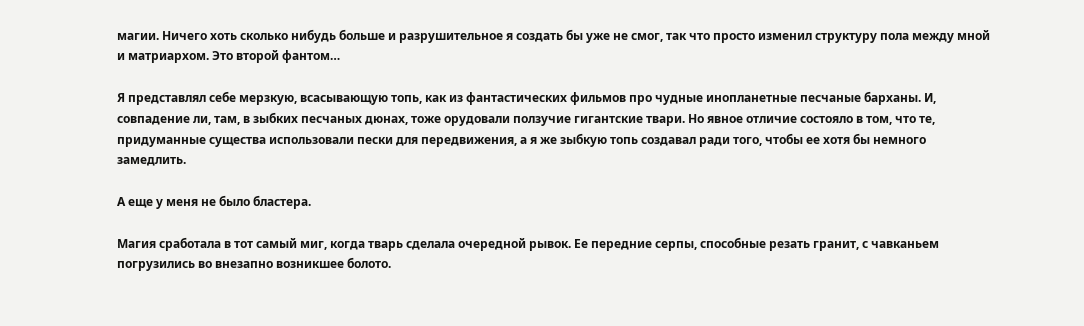магии. Ничего хоть сколько нибудь больше и разрушительное я создать бы уже не смог, так что просто изменил структуру пола между мной и матриархом. Это второй фантом…

Я представлял себе мерзкую, всасывающую топь, как из фантастических фильмов про чудные инопланетные песчаные барханы. И, совпадение ли, там, в зыбких песчаных дюнах, тоже орудовали ползучие гигантские твари. Но явное отличие состояло в том, что те, придуманные существа использовали пески для передвижения, а я же зыбкую топь создавал ради того, чтобы ее хотя бы немного замедлить.

А еще у меня не было бластера.

Магия сработала в тот самый миг, когда тварь сделала очередной рывок. Ее передние серпы, способные резать гранит, с чавканьем погрузились во внезапно возникшее болото.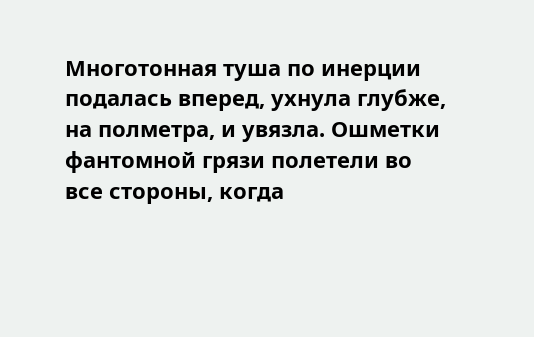Многотонная туша по инерции подалась вперед, ухнула глубже, на полметра, и увязла. Ошметки фантомной грязи полетели во все стороны, когда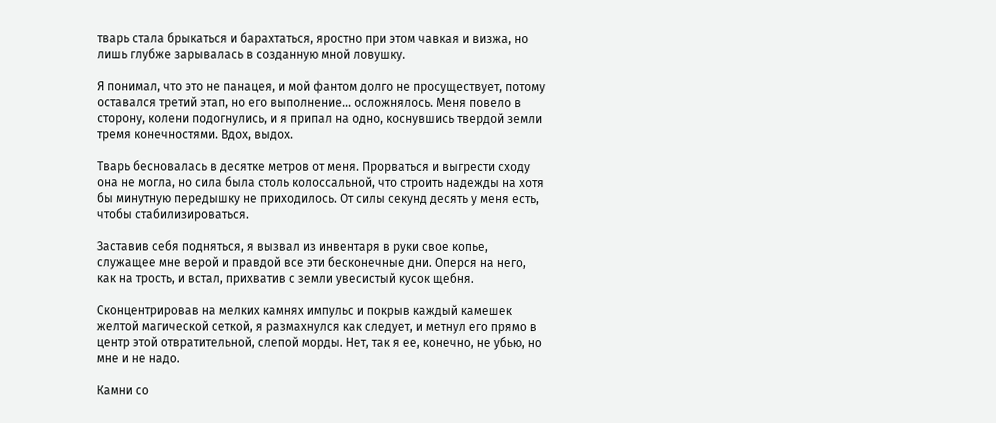тварь стала брыкаться и барахтаться, яростно при этом чавкая и визжа, но лишь глубже зарывалась в созданную мной ловушку.

Я понимал, что это не панацея, и мой фантом долго не просуществует, потому оставался третий этап, но его выполнение… осложнялось. Меня повело в сторону, колени подогнулись, и я припал на одно, коснувшись твердой земли тремя конечностями. Вдох, выдох.

Тварь бесновалась в десятке метров от меня. Прорваться и выгрести сходу она не могла, но сила была столь колоссальной, что строить надежды на хотя бы минутную передышку не приходилось. От силы секунд десять у меня есть, чтобы стабилизироваться.

Заставив себя подняться, я вызвал из инвентаря в руки свое копье, служащее мне верой и правдой все эти бесконечные дни. Оперся на него, как на трость, и встал, прихватив с земли увесистый кусок щебня.

Сконцентрировав на мелких камнях импульс и покрыв каждый камешек желтой магической сеткой, я размахнулся как следует, и метнул его прямо в центр этой отвратительной, слепой морды. Нет, так я ее, конечно, не убью, но мне и не надо.

Камни со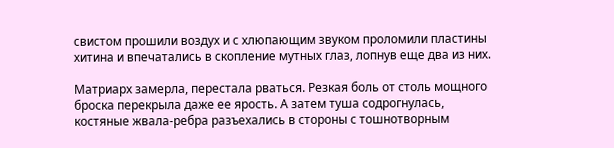свистом прошили воздух и с хлюпающим звуком проломили пластины хитина и впечатались в скопление мутных глаз, лопнув еще два из них.

Матриарх замерла, перестала рваться. Резкая боль от столь мощного броска перекрыла даже ее ярость. А затем туша содрогнулась, костяные жвала-ребра разъехались в стороны с тошнотворным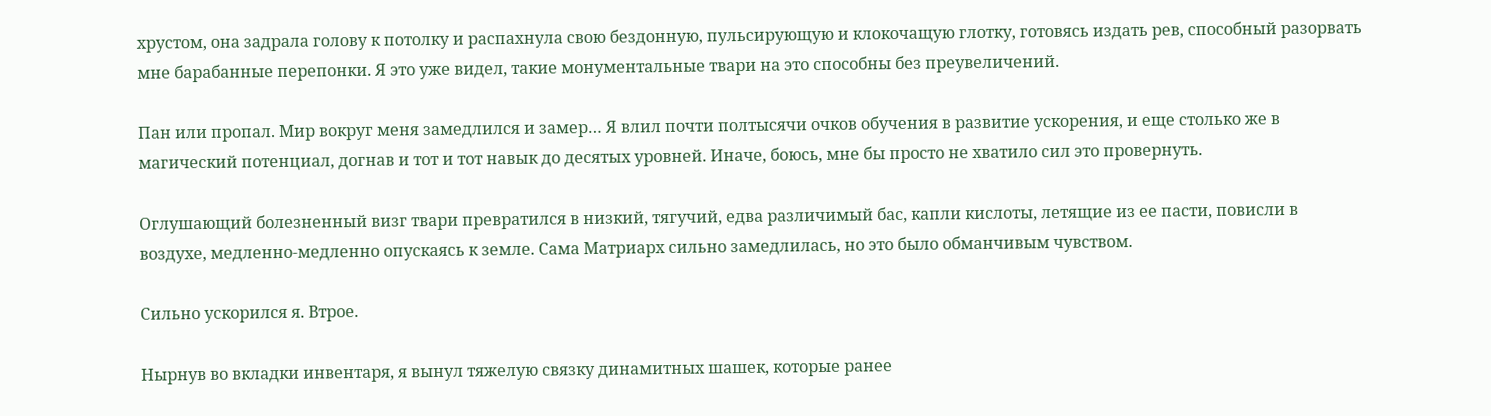хрустом, она задрала голову к потолку и распахнула свою бездонную, пульсирующую и клокочащую глотку, готовясь издать рев, способный разорвать мне барабанные перепонки. Я это уже видел, такие монументальные твари на это способны без преувеличений.

Пан или пропал. Мир вокруг меня замедлился и замер… Я влил почти полтысячи очков обучения в развитие ускорения, и еще столько же в магический потенциал, догнав и тот и тот навык до десятых уровней. Иначе, боюсь, мне бы просто не хватило сил это провернуть.

Оглушающий болезненный визг твари превратился в низкий, тягучий, едва различимый бас, капли кислоты, летящие из ее пасти, повисли в воздухе, медленно-медленно опускаясь к земле. Сама Матриарх сильно замедлилась, но это было обманчивым чувством.

Сильно ускорился я. Втрое.

Нырнув во вкладки инвентаря, я вынул тяжелую связку динамитных шашек, которые ранее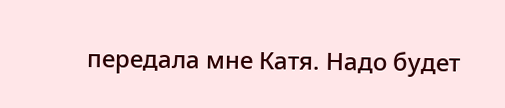передала мне Катя. Надо будет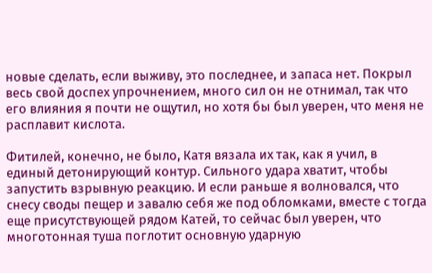новые сделать, если выживу, это последнее, и запаса нет. Покрыл весь свой доспех упрочнением, много сил он не отнимал, так что его влияния я почти не ощутил, но хотя бы был уверен, что меня не расплавит кислота.

Фитилей, конечно, не было, Катя вязала их так, как я учил, в единый детонирующий контур. Сильного удара хватит, чтобы запустить взрывную реакцию. И если раньше я волновался, что снесу своды пещер и завалю себя же под обломками, вместе с тогда еще присутствующей рядом Катей, то сейчас был уверен, что многотонная туша поглотит основную ударную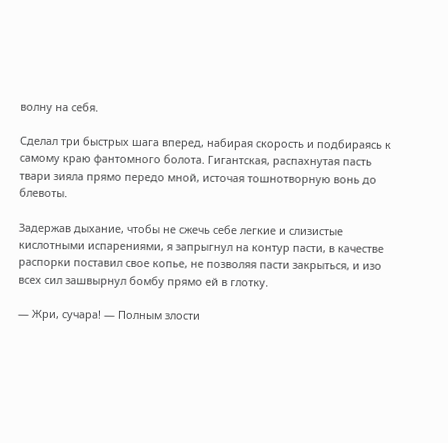волну на себя.

Сделал три быстрых шага вперед, набирая скорость и подбираясь к самому краю фантомного болота. Гигантская, распахнутая пасть твари зияла прямо передо мной, источая тошнотворную вонь до блевоты.

Задержав дыхание, чтобы не сжечь себе легкие и слизистые кислотными испарениями, я запрыгнул на контур пасти, в качестве распорки поставил свое копье, не позволяя пасти закрыться, и изо всех сил зашвырнул бомбу прямо ей в глотку.

— Жри, сучара! — Полным злости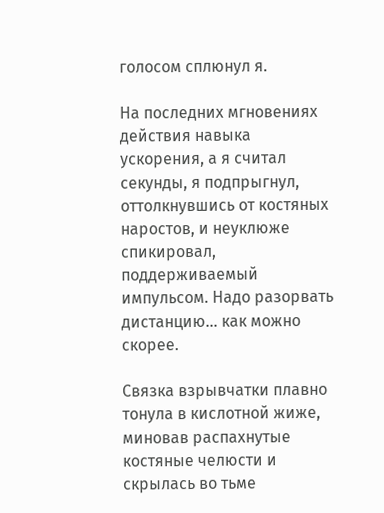голосом сплюнул я.

На последних мгновениях действия навыка ускорения, а я считал секунды, я подпрыгнул, оттолкнувшись от костяных наростов, и неуклюже спикировал, поддерживаемый импульсом. Надо разорвать дистанцию… как можно скорее.

Связка взрывчатки плавно тонула в кислотной жиже, миновав распахнутые костяные челюсти и скрылась во тьме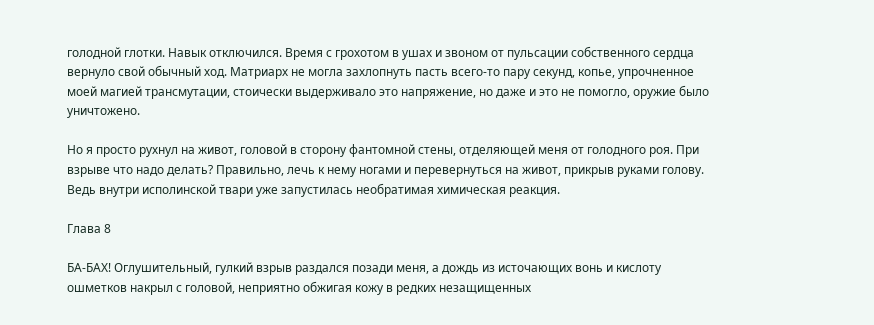голодной глотки. Навык отключился. Время с грохотом в ушах и звоном от пульсации собственного сердца вернуло свой обычный ход. Матриарх не могла захлопнуть пасть всего-то пару секунд, копье, упрочненное моей магией трансмутации, стоически выдерживало это напряжение, но даже и это не помогло, оружие было уничтожено.

Но я просто рухнул на живот, головой в сторону фантомной стены, отделяющей меня от голодного роя. При взрыве что надо делать? Правильно, лечь к нему ногами и перевернуться на живот, прикрыв руками голову. Ведь внутри исполинской твари уже запустилась необратимая химическая реакция.

Глава 8

БА-БАХ! Оглушительный, гулкий взрыв раздался позади меня, а дождь из источающих вонь и кислоту ошметков накрыл с головой, неприятно обжигая кожу в редких незащищенных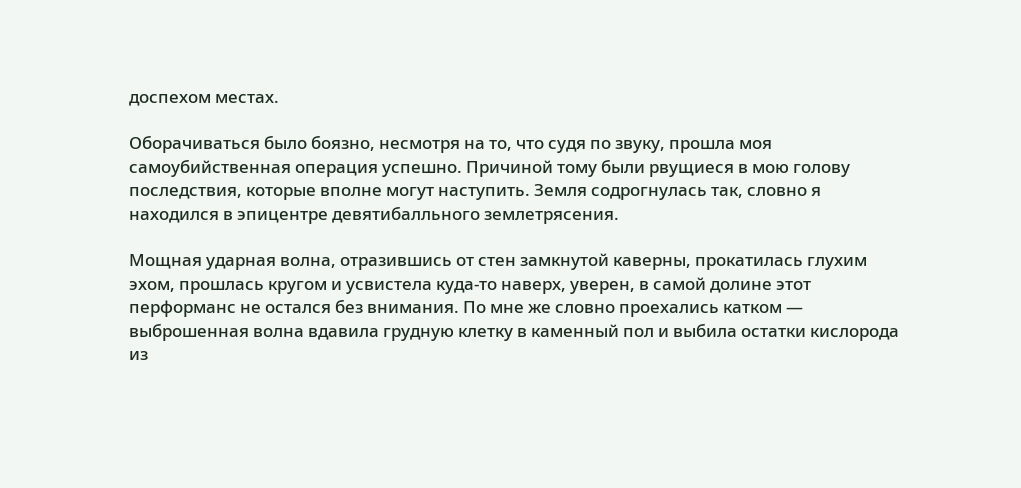доспехом местах.

Оборачиваться было боязно, несмотря на то, что судя по звуку, прошла моя самоубийственная операция успешно. Причиной тому были рвущиеся в мою голову последствия, которые вполне могут наступить. Земля содрогнулась так, словно я находился в эпицентре девятибалльного землетрясения.

Мощная ударная волна, отразившись от стен замкнутой каверны, прокатилась глухим эхом, прошлась кругом и усвистела куда-то наверх, уверен, в самой долине этот перформанс не остался без внимания. По мне же словно проехались катком — выброшенная волна вдавила грудную клетку в каменный пол и выбила остатки кислорода из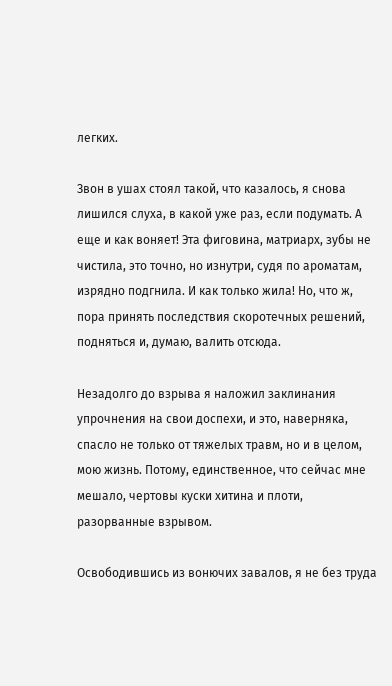легких.

Звон в ушах стоял такой, что казалось, я снова лишился слуха, в какой уже раз, если подумать. А еще и как воняет! Эта фиговина, матриарх, зубы не чистила, это точно, но изнутри, судя по ароматам, изрядно подгнила. И как только жила! Но, что ж, пора принять последствия скоротечных решений, подняться и, думаю, валить отсюда.

Незадолго до взрыва я наложил заклинания упрочнения на свои доспехи, и это, наверняка, спасло не только от тяжелых травм, но и в целом, мою жизнь. Потому, единственное, что сейчас мне мешало, чертовы куски хитина и плоти, разорванные взрывом.

Освободившись из вонючих завалов, я не без труда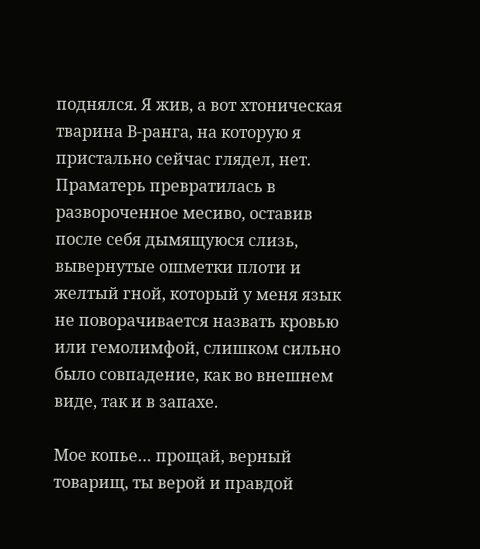поднялся. Я жив, а вот хтоническая тварина В-ранга, на которую я пристально сейчас глядел, нет. Праматерь превратилась в развороченное месиво, оставив после себя дымящуюся слизь, вывернутые ошметки плоти и желтый гной, который у меня язык не поворачивается назвать кровью или гемолимфой, слишком сильно было совпадение, как во внешнем виде, так и в запахе.

Мое копье… прощай, верный товарищ, ты верой и правдой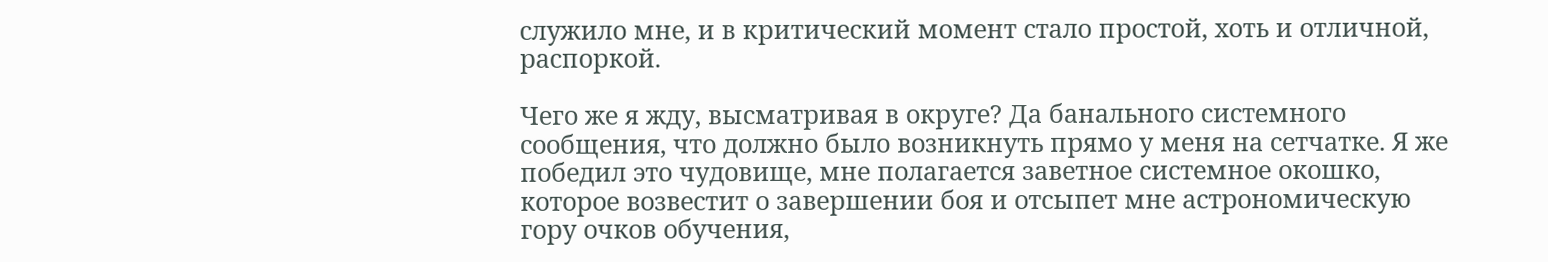служило мне, и в критический момент стало простой, хоть и отличной, распоркой.

Чего же я жду, высматривая в округе? Да банального системного сообщения, что должно было возникнуть прямо у меня на сетчатке. Я же победил это чудовище, мне полагается заветное системное окошко, которое возвестит о завершении боя и отсыпет мне астрономическую гору очков обучения,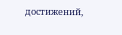достижений,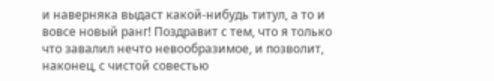и наверняка выдаст какой-нибудь титул, а то и вовсе новый ранг! Поздравит с тем, что я только что завалил нечто невообразимое, и позволит, наконец, с чистой совестью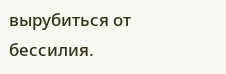вырубиться от бессилия.